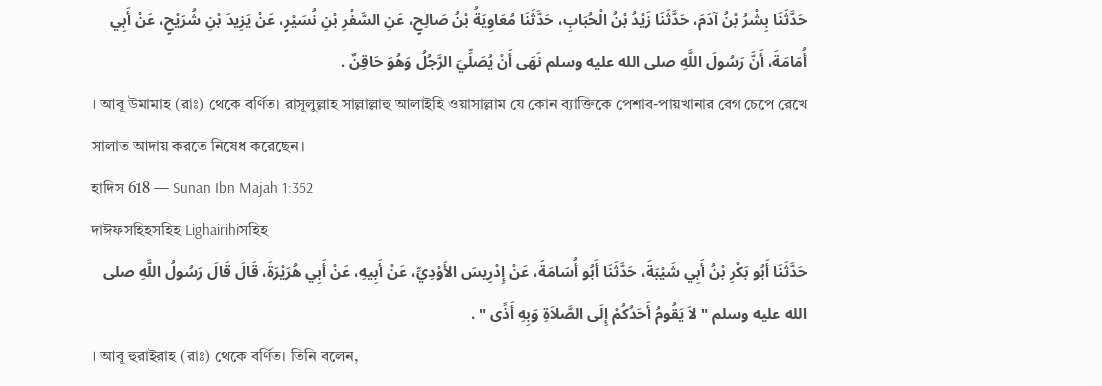حَدَّثَنَا بِشْرُ بْنُ آدَمَ، حَدَّثَنَا زَيْدُ بْنُ الْحُبَابِ، حَدَّثَنَا مُعَاوِيَةُ بْنُ صَالِحٍ، عَنِ السَّفْرِ بْنِ نُسَيْرٍ، عَنْ يَزِيدَ بْنِ شُرَيْحٍ، عَنْ أَبِي أُمَامَةَ، أَنَّ رَسُولَ اللَّهِ صلى الله عليه وسلم نَهَى أَنْ يُصَلِّيَ الرَّجُلُ وَهُوَ حَاقِنٌ .
। আবূ উমামাহ (রাঃ) থেকে বর্ণিত। রাসূলুল্লাহ সাল্লাল্লাহু আলাইহি ওয়াসাল্লাম যে কোন ব্যাক্তিকে পেশাব-পায়খানার বেগ চেপে রেখে সালাত আদায় করতে নিষেধ করেছেন।
হাদিস 618 — Sunan Ibn Majah 1:352
দাঈফসহিহসহিহ Lighairihiসহিহ
حَدَّثَنَا أَبُو بَكْرِ بْنُ أَبِي شَيْبَةَ، حَدَّثَنَا أَبُو أُسَامَةَ، عَنْ إِدْرِيسَ الأَوْدِيِّ، عَنْ أَبِيهِ، عَنْ أَبِي هُرَيْرَةَ، قَالَ قَالَ رَسُولُ اللَّهِ صلى الله عليه وسلم " لاَ يَقُومُ أَحَدُكُمْ إِلَى الصَّلاَةِ وَبِهِ أَذًى " .
। আবূ হুরাইরাহ (রাঃ) থেকে বর্ণিত। তিনি বলেন,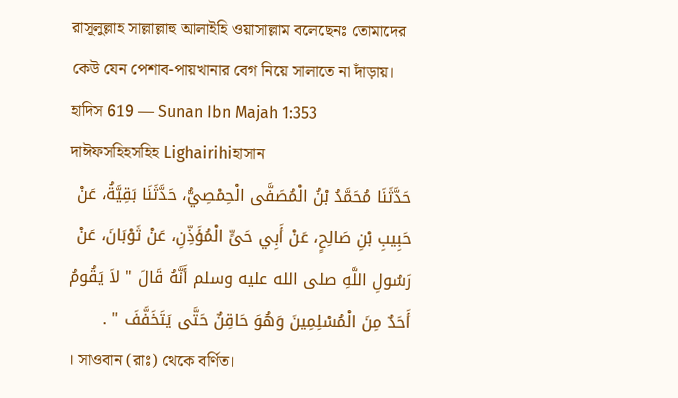রাসূলুল্লাহ সাল্লাল্লাহু আলাইহি ওয়াসাল্লাম বলেছেনঃ তোমাদের কেউ যেন পেশাব-পায়খানার বেগ নিয়ে সালাতে না দাঁড়ায়।
হাদিস 619 — Sunan Ibn Majah 1:353
দাঈফসহিহসহিহ Lighairihiহাসান
حَدَّثَنَا مُحَمَّدُ بْنُ الْمُصَفَّى الْحِمْصِيُّ، حَدَّثَنَا بَقِيَّةُ، عَنْ حَبِيبِ بْنِ صَالِحٍ، عَنْ أَبِي حَىٍّ الْمُؤَذِّنِ، عَنْ ثَوْبَانَ، عَنْ رَسُولِ اللَّهِ صلى الله عليه وسلم أَنَّهُ قَالَ " لاَ يَقُومُ أَحَدٌ مِنَ الْمُسْلِمِينَ وَهُوَ حَاقِنٌ حَتَّى يَتَخَفَّفَ " .
। সাওবান (রাঃ) থেকে বর্ণিত।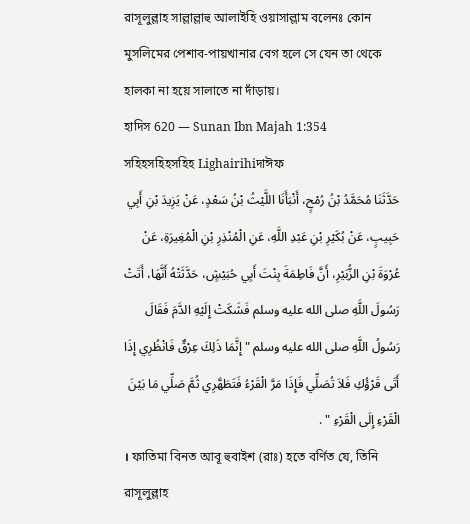রাসূলুল্লাহ সাল্লাল্লাহু আলাইহি ওয়াসাল্লাম বলেনঃ কোন মুসলিমের পেশাব-পায়খানার বেগ হলে সে যেন তা থেকে হালকা না হয়ে সালাতে না দাঁড়ায়।
হাদিস 620 — Sunan Ibn Majah 1:354
সহিহসহিহসহিহ Lighairihiদাঈফ
حَدَّثَنَا مُحَمَّدُ بْنُ رُمْحٍ، أَنْبَأَنَا اللَّيْثُ بْنُ سَعْدٍ، عَنْ يَزِيدَ بْنِ أَبِي حَبِيبٍ، عَنْ بُكَيْرِ بْنِ عَبْدِ اللَّهِ، عَنِ الْمُنْذِرِ بْنِ الْمُغِيرَةِ، عَنْ عُرْوَةَ بْنِ الزُّبَيْرِ، أَنَّ فَاطِمَةَ بِنْتَ أَبِي حُبَيْشٍ، حَدَّثَتْهُ أَنَّهَا، أَتَتْ رَسُولَ اللَّهِ صلى الله عليه وسلم فَشَكَتْ إِلَيْهِ الدَّمَ فَقَالَ رَسُولُ اللَّهِ صلى الله عليه وسلم " إِنَّمَا ذَلِكَ عِرْقٌ فَانْظُرِي إِذَا أَتَى قَرْؤُكِ فَلاَ تُصَلِّي فَإِذَا مَرَّ الْقَرْءُ فَتَطَهَّرِي ثُمَّ صَلِّي مَا بَيْنَ الْقَرْءِ إِلَى الْقَرْءِ " .
। ফাতিমা বিনত আবূ হুবাইশ (রাঃ) হতে বর্ণিত যে, তিনি রাসূলুল্লাহ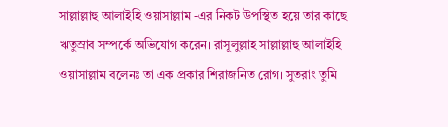সাল্লাল্লাহু আলাইহি ওয়াসাল্লাম -এর নিকট উপস্থিত হয়ে তার কাছে ঋতুস্রাব সম্পর্কে অভিযোগ করেন। রাসূলুল্লাহ সাল্লাল্লাহু আলাইহি ওয়াসাল্লাম বলেনঃ তা এক প্রকার শিরাজনিত রোগ। সুতরাং তুমি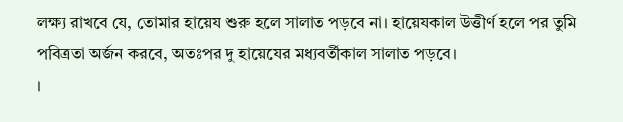লক্ষ্য রাখবে যে, তোমার হায়েয শুরু হলে সালাত পড়বে না। হায়েযকাল উত্তীর্ণ হলে পর তুমি পবিত্রতা অর্জন করবে, অতঃপর দু হায়েযের মধ্যবর্তীকাল সালাত পড়বে।
।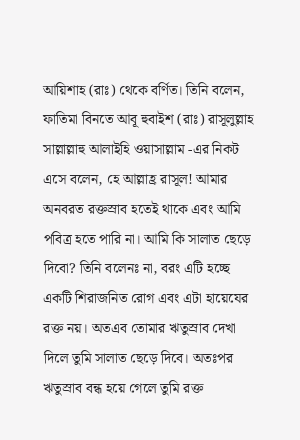আয়িশাহ (রাঃ) থেকে বর্ণিত। তিনি বলেন, ফাতিমা বিনতে আবূ হুবাইশ (রাঃ) রাসূলুল্লাহ সাল্লাল্লাহু আলাইহি ওয়াসাল্লাম -এর নিকট এসে বলেন, হে আল্লাহ্র রাসূল! আমার অনবরত রক্তস্রাব হতেই থাকে এবং আমি পবিত্র হতে পারি না। আমি কি সালাত ছেড়ে দিবো? তিনি বলেনঃ না, বরং এটি হচ্ছে একটি শিরাজনিত রোগ এবং এটা হায়েযের রক্ত নয়। অতএব তোমার ঋতুস্রাব দেখা দিলে তুমি সালাত ছেড়ে দিবে। অতঃপর ঋতুস্রাব বন্ধ হয়ে গেলে তুমি রক্ত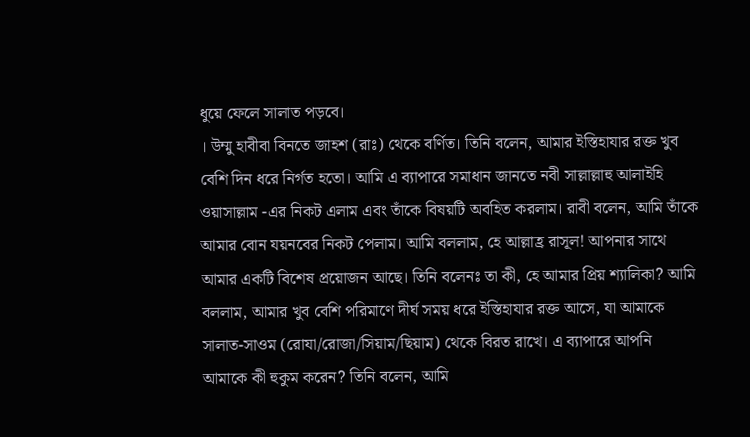ধুয়ে ফেলে সালাত পড়বে।
। উম্মু হাবীবা বিনতে জাহশ (রাঃ) থেকে বর্ণিত। তিনি বলেন, আমার ইস্তিহাযার রক্ত খুব বেশি দিন ধরে নির্গত হতো। আমি এ ব্যাপারে সমাধান জানতে নবী সাল্লাল্লাহু আলাইহি ওয়াসাল্লাম -এর নিকট এলাম এবং তাঁকে বিষয়টি অবহিত করলাম। রাবী বলেন, আমি তাঁকে আমার বোন যয়নবের নিকট পেলাম। আমি বললাম, হে আল্লাহ্র রাসূল! আপনার সাথে আমার একটি বিশেষ প্রয়োজন আছে। তিনি বলেনঃ তা কী, হে আমার প্রিয় শ্যালিকা? আমি বললাম, আমার খুব বেশি পরিমাণে দীর্ঘ সময় ধরে ইস্তিহাযার রক্ত আসে, যা আমাকে সালাত-সাওম (রোযা/রোজা/সিয়াম/ছিয়াম) থেকে বিরত রাখে। এ ব্যাপারে আপনি আমাকে কী হুকুম করেন? তিনি বলেন, আমি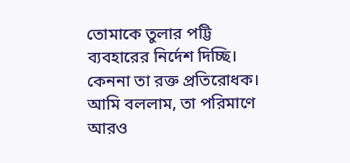তোমাকে তুলার পট্টি ব্যবহারের নির্দেশ দিচ্ছি। কেননা তা রক্ত প্রতিরোধক। আমি বললাম, তা পরিমাণে আরও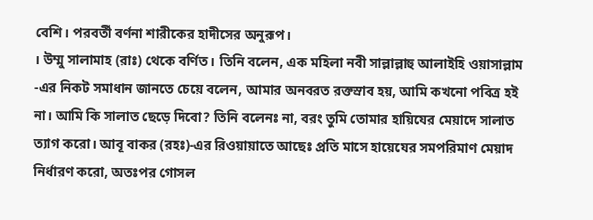বেশি। পরবর্তী বর্ণনা শারীকের হাদীসের অনুরূপ।
। উম্মু সালামাহ (রাঃ) থেকে বর্ণিত। তিনি বলেন, এক মহিলা নবী সাল্লাল্লাহু আলাইহি ওয়াসাল্লাম -এর নিকট সমাধান জানতে চেয়ে বলেন, আমার অনবরত রক্তস্রাব হয়, আমি কখনো পবিত্র হই না। আমি কি সালাত ছেড়ে দিবো? তিনি বলেনঃ না, বরং তুমি তোমার হায়িযের মেয়াদে সালাত ত্যাগ করো। আবূ বাকর (রহঃ)-এর রিওয়ায়াতে আছেঃ প্রতি মাসে হায়েযের সমপরিমাণ মেয়াদ নির্ধারণ করো, অতঃপর গোসল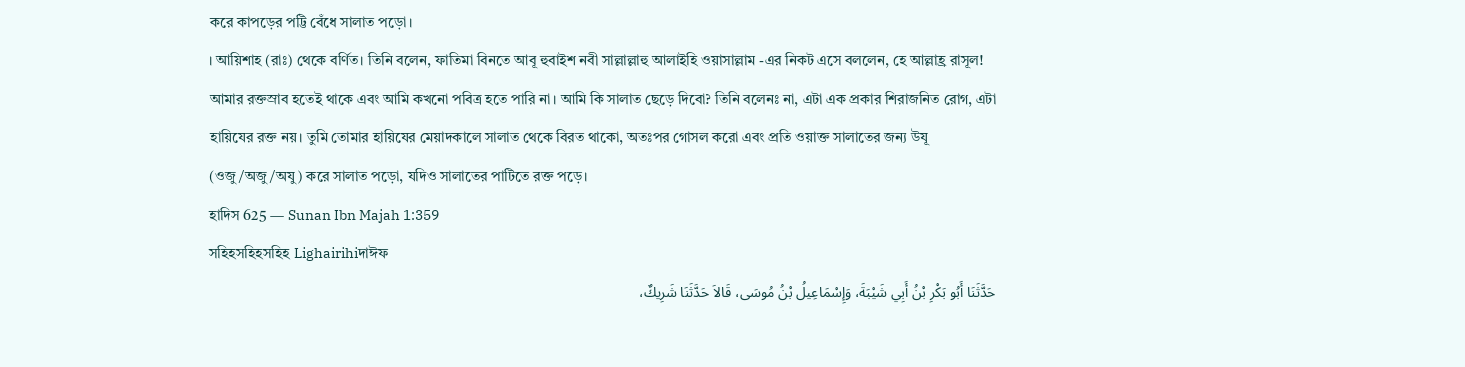করে কাপড়ের পট্টি বেঁধে সালাত পড়ো।
। আয়িশাহ (রাঃ) থেকে বর্ণিত। তিনি বলেন, ফাতিমা বিনতে আবূ হুবাইশ নবী সাল্লাল্লাহু আলাইহি ওয়াসাল্লাম -এর নিকট এসে বললেন, হে আল্লাহ্র রাসূল! আমার রক্তস্রাব হতেই থাকে এবং আমি কখনো পবিত্র হতে পারি না। আমি কি সালাত ছেড়ে দিবো? তিনি বলেনঃ না, এটা এক প্রকার শিরাজনিত রোগ, এটা হায়িযের রক্ত নয়। তুমি তোমার হায়িযের মেয়াদকালে সালাত থেকে বিরত থাকো, অতঃপর গোসল করো এবং প্রতি ওয়াক্ত সালাতের জন্য উযূ (ওজু/অজু/অযু) করে সালাত পড়ো, যদিও সালাতের পাটিতে রক্ত পড়ে।
হাদিস 625 — Sunan Ibn Majah 1:359
সহিহসহিহসহিহ Lighairihiদাঈফ
حَدَّثَنَا أَبُو بَكْرِ بْنُ أَبِي شَيْبَةَ، وَإِسْمَاعِيلُ بْنُ مُوسَى، قَالاَ حَدَّثَنَا شَرِيكٌ،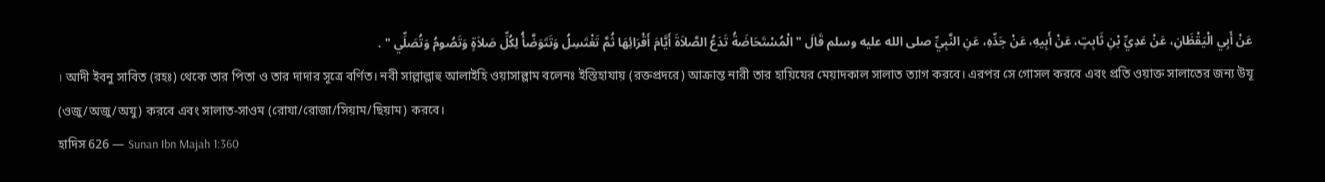عَنْ أَبِي الْيَقْظَانِ، عَنْ عَدِيِّ بْنِ ثَابِتٍ، عَنْ أَبِيهِ، عَنْ جَدِّهِ، عَنِ النَّبِيِّ صلى الله عليه وسلم قَالَ " الْمُسْتَحَاضَةُ تَدَعُ الصَّلاَةَ أَيَّامَ أَقْرَائِهَا ثُمَّ تَغْتَسِلُ وَتَتَوَضَّأُ لِكُلِّ صَلاَةٍ وَتَصُومُ وَتُصَلِّي " .
। আদী ইবনু সাবিত (রহঃ) থেকে তার পিতা ও তার দাদার সূত্রে বর্ণিত। নবী সাল্লাল্লাহু আলাইহি ওয়াসাল্লাম বলেনঃ ইস্তিহাযায় (রক্তপ্রদরে) আক্রান্ত নারী তার হায়িযের মেয়াদকাল সালাত ত্যাগ করবে। এরপর সে গোসল করবে এবং প্রতি ওয়াক্ত সালাতের জন্য উযূ (ওজু/অজু/অযু) করবে এবং সালাত-সাওম (রোযা/রোজা/সিয়াম/ছিয়াম) করবে।
হাদিস 626 — Sunan Ibn Majah 1:360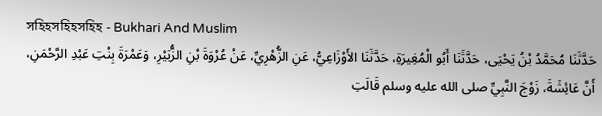সহিহসহিহসহিহ - Bukhari And Muslim
حَدَّثَنَا مُحَمَّدُ بْنُ يَحْيَى، حَدَّثَنَا أَبُو الْمُغِيرَةِ، حَدَّثَنَا الأَوْزَاعِيُّ، عَنِ الزُّهْرِيِّ، عَنْ عُرْوَةَ بْنِ الزُّبَيْرِ، وَعَمْرَةَ بِنْتِ عَبْدِ الرَّحْمَنِ، أَنَّ عَائِشَةَ، زَوْجَ النَّبِيِّ صلى الله عليه وسلم قَالَتِ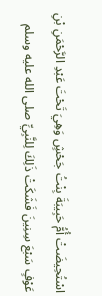اسْتُحِيضَتْ أُمُّ حَبِيبَةَ بِنْتُ جَحْشٍ وَهِيَ تَحْتَ عَبْدِ الرَّحْمَنِ بْنِ عَوْفٍ سَبْعَ سِنِينَ فَشَكَتْ ذَلِكَ لِلنَّبِيِّ صلى الله عليه وسلم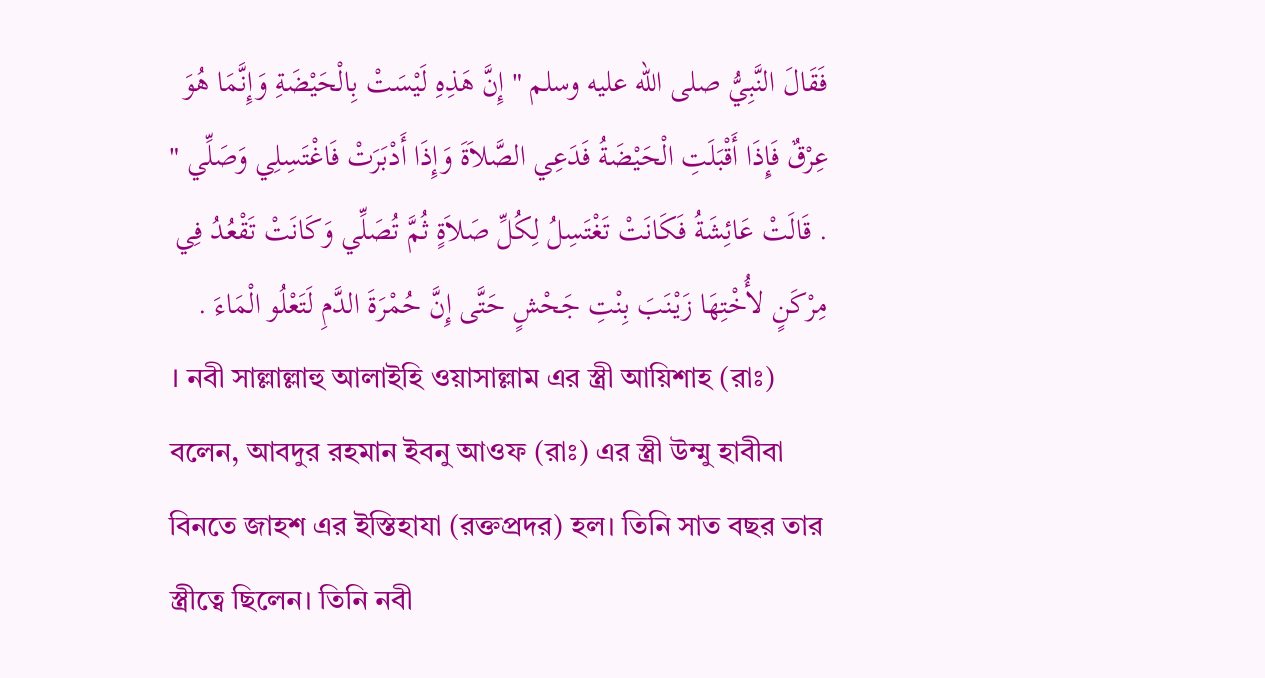فَقَالَ النَّبِيُّ صلى الله عليه وسلم " إِنَّ هَذِهِ لَيْسَتْ بِالْحَيْضَةِ وَإِنَّمَا هُوَ عِرْقٌ فَإِذَا أَقْبَلَتِ الْحَيْضَةُ فَدَعِي الصَّلاَةَ وَإِذَا أَدْبَرَتْ فَاغْتَسِلِي وَصَلِّي " . قَالَتْ عَائِشَةُ فَكَانَتْ تَغْتَسِلُ لِكُلِّ صَلاَةٍ ثُمَّ تُصَلِّي وَكَانَتْ تَقْعُدُ فِي مِرْكَنٍ لأُخْتِهَا زَيْنَبَ بِنْتِ جَحْشٍ حَتَّى إِنَّ حُمْرَةَ الدَّمِ لَتَعْلُو الْمَاءَ .
। নবী সাল্লাল্লাহু আলাইহি ওয়াসাল্লাম এর স্ত্রী আয়িশাহ (রাঃ) বলেন, আবদুর রহমান ইবনু আওফ (রাঃ) এর স্ত্রী উম্মু হাবীবা বিনতে জাহশ এর ইস্তিহাযা (রক্তপ্রদর) হল। তিনি সাত বছর তার স্ত্রীত্বে ছিলেন। তিনি নবী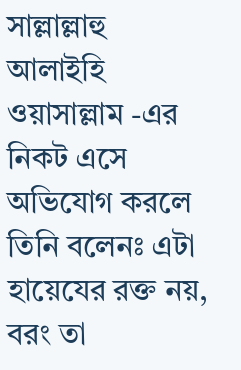সাল্লাল্লাহু আলাইহি ওয়াসাল্লাম -এর নিকট এসে অভিযোগ করলে তিনি বলেনঃ এটা হায়েযের রক্ত নয়, বরং তা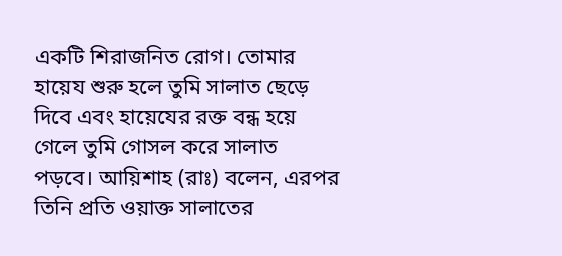একটি শিরাজনিত রোগ। তোমার হায়েয শুরু হলে তুমি সালাত ছেড়ে দিবে এবং হায়েযের রক্ত বন্ধ হয়ে গেলে তুমি গোসল করে সালাত পড়বে। আয়িশাহ (রাঃ) বলেন, এরপর তিনি প্রতি ওয়াক্ত সালাতের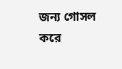জন্য গোসল করে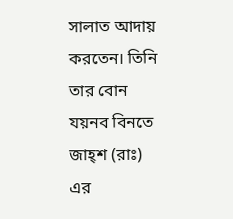সালাত আদায় করতেন। তিনি তার বোন যয়নব বিনতে জাহ্শ (রাঃ) এর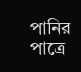পানির পাত্রে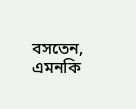বসতেন, এমনকি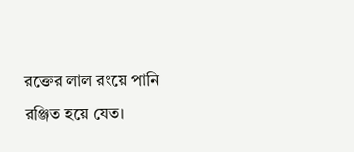রক্তের লাল রংয়ে পানি রঞ্জিত হয়ে যেত।